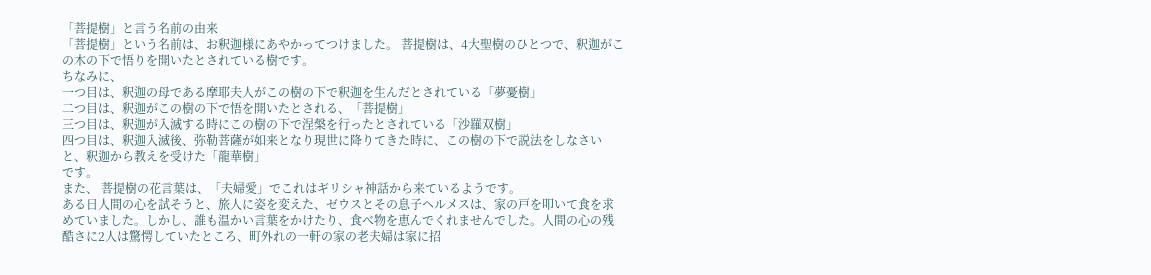「菩提樹」と言う名前の由来
「菩提樹」という名前は、お釈迦様にあやかってつけました。 菩提樹は、4大聖樹のひとつで、釈迦がこの木の下で悟りを開いたとされている樹です。
ちなみに、
一つ目は、釈迦の母である摩耶夫人がこの樹の下で釈迦を生んだとされている「夢憂樹」
二つ目は、釈迦がこの樹の下で悟を開いたとされる、「菩提樹」
三つ目は、釈迦が入滅する時にこの樹の下で涅槃を行ったとされている「沙羅双樹」
四つ目は、釈迦入滅後、弥勒菩薩が如来となり現世に降りてきた時に、この樹の下で説法をしなさいと、釈迦から教えを受けた「龍華樹」
です。
また、 菩提樹の花言葉は、「夫婦愛」でこれはギリシャ神話から来ているようです。
ある日人間の心を試そうと、旅人に姿を変えた、ゼウスとその息子ヘルメスは、家の戸を叩いて食を求めていました。しかし、誰も温かい言葉をかけたり、食べ物を恵んでくれませんでした。人間の心の残酷さに2人は驚愕していたところ、町外れの一軒の家の老夫婦は家に招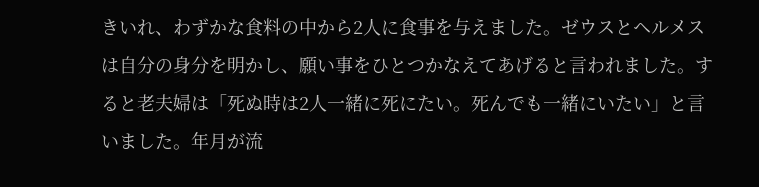きいれ、わずかな食料の中から2人に食事を与えました。ゼウスとヘルメスは自分の身分を明かし、願い事をひとつかなえてあげると言われました。すると老夫婦は「死ぬ時は2人一緒に死にたい。死んでも一緒にいたい」と言いました。年月が流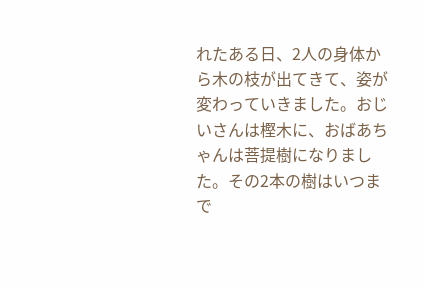れたある日、2人の身体から木の枝が出てきて、姿が変わっていきました。おじいさんは樫木に、おばあちゃんは菩提樹になりました。その2本の樹はいつまで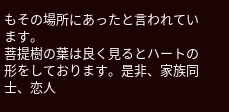もその場所にあったと言われています。
菩提樹の葉は良く見るとハートの形をしております。是非、家族同士、恋人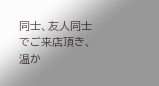同士、友人同士でご来店頂き、温か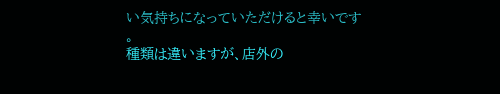い気持ちになっていただけると幸いです
。
種類は違いますが、店外の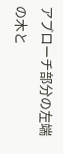アプローチ部分の左端の木と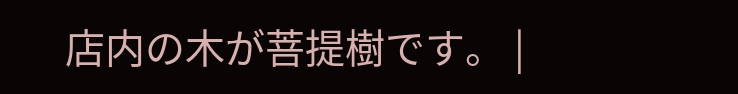店内の木が菩提樹です。 |